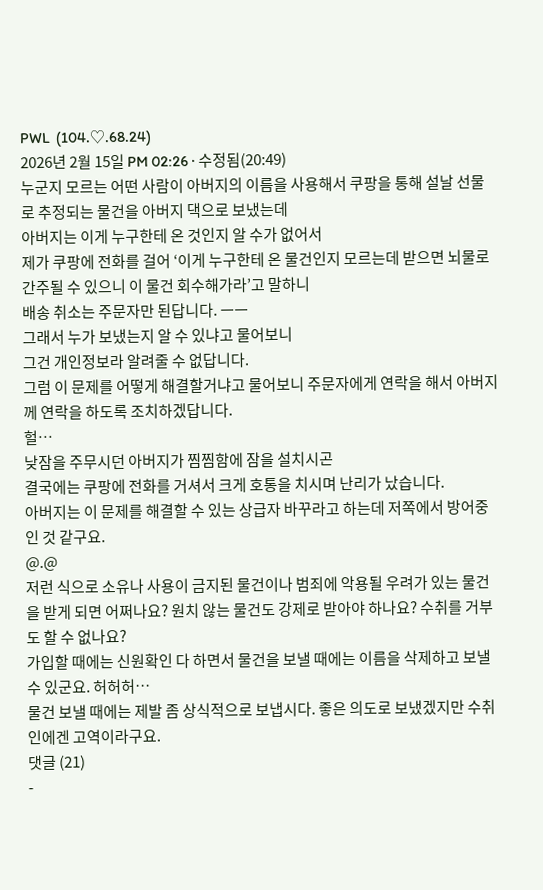PWL  (104.♡.68.24)
2026년 2월 15일 PM 02:26 · 수정됨(20:49)
누군지 모르는 어떤 사람이 아버지의 이름을 사용해서 쿠팡을 통해 설날 선물로 추정되는 물건을 아버지 댁으로 보냈는데
아버지는 이게 누구한테 온 것인지 알 수가 없어서
제가 쿠팡에 전화를 걸어 ‘이게 누구한테 온 물건인지 모르는데 받으면 뇌물로 간주될 수 있으니 이 물건 회수해가라’고 말하니
배송 취소는 주문자만 된답니다. ㅡㅡ
그래서 누가 보냈는지 알 수 있냐고 물어보니
그건 개인정보라 알려줄 수 없답니다.
그럼 이 문제를 어떻게 해결할거냐고 물어보니 주문자에게 연락을 해서 아버지께 연락을 하도록 조치하겠답니다.
헐…
낮잠을 주무시던 아버지가 찜찜함에 잠을 설치시곤
결국에는 쿠팡에 전화를 거셔서 크게 호통을 치시며 난리가 났습니다.
아버지는 이 문제를 해결할 수 있는 상급자 바꾸라고 하는데 저쪽에서 방어중인 것 같구요.
@.@
저런 식으로 소유나 사용이 금지된 물건이나 범죄에 악용될 우려가 있는 물건을 받게 되면 어쩌나요? 원치 않는 물건도 강제로 받아야 하나요? 수취를 거부도 할 수 없나요?
가입할 때에는 신원확인 다 하면서 물건을 보낼 때에는 이름을 삭제하고 보낼 수 있군요. 허허허…
물건 보낼 때에는 제발 좀 상식적으로 보냅시다. 좋은 의도로 보냈겠지만 수취인에겐 고역이라구요.
댓글 (21)
-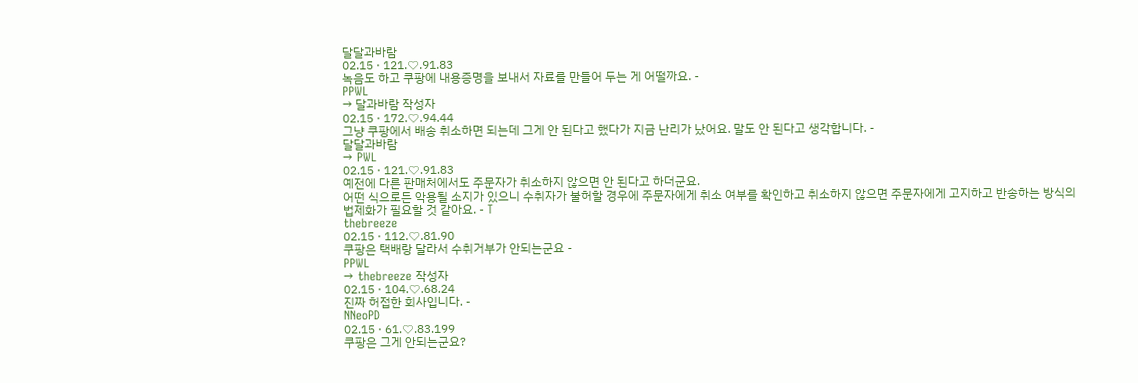달달과바람
02.15 · 121.♡.91.83
녹음도 하고 쿠팡에 내용증명을 보내서 자료를 만들어 두는 게 어떨까요. -
PPWL
→ 달과바람 작성자
02.15 · 172.♡.94.44
그냥 쿠팡에서 배송 취소하면 되는데 그게 안 된다고 했다가 지금 난리가 났어요. 말도 안 된다고 생각합니다. -
달달과바람
→ PWL
02.15 · 121.♡.91.83
예전에 다른 판매처에서도 주문자가 취소하지 않으면 안 된다고 하더군요.
어떤 식으로든 악용될 소지가 있으니 수취자가 불허할 경우에 주문자에게 취소 여부를 확인하고 취소하지 않으면 주문자에게 고지하고 반송하는 방식의 법제화가 필요할 것 같아요. - T
thebreeze
02.15 · 112.♡.81.90
쿠팡은 택배랑 달라서 수취거부가 안되는군요 -
PPWL
→ thebreeze 작성자
02.15 · 104.♡.68.24
진짜 허접한 회사입니다. -
NNeoPD
02.15 · 61.♡.83.199
쿠팡은 그게 안되는군요?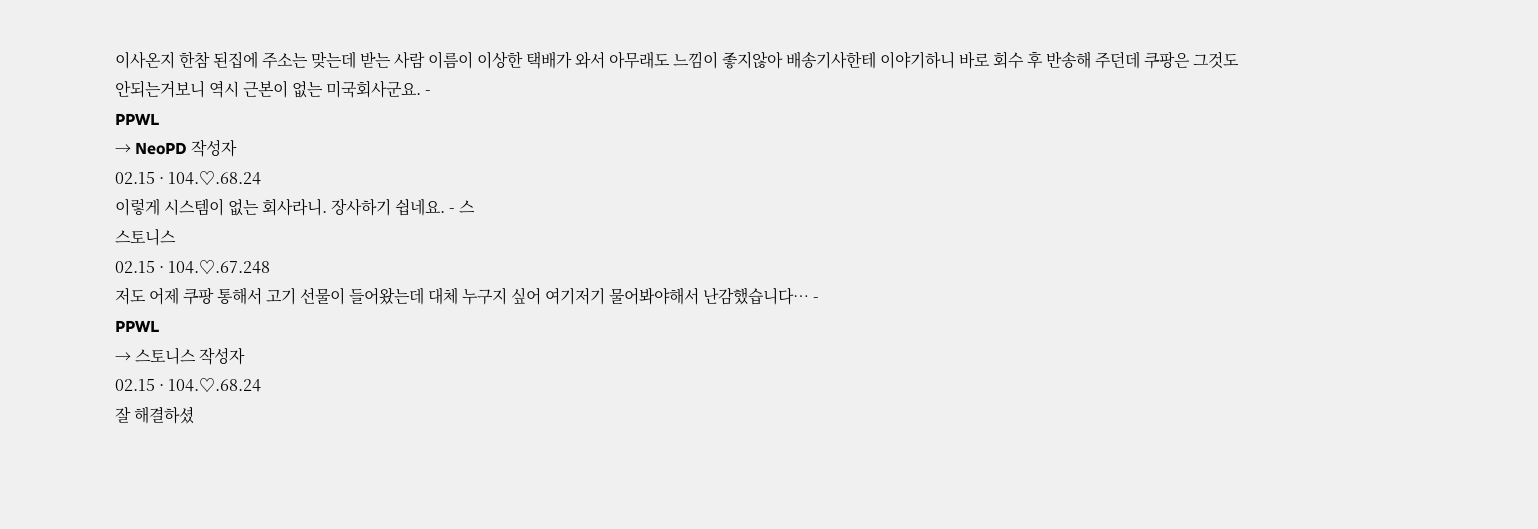이사온지 한참 된집에 주소는 맞는데 받는 사람 이름이 이상한 택배가 와서 아무래도 느낌이 좋지않아 배송기사한테 이야기하니 바로 회수 후 반송해 주던데 쿠팡은 그것도 안되는거보니 역시 근본이 없는 미국회사군요. -
PPWL
→ NeoPD 작성자
02.15 · 104.♡.68.24
이렇게 시스템이 없는 회사라니. 장사하기 쉽네요. - 스
스토니스
02.15 · 104.♡.67.248
저도 어제 쿠팡 통해서 고기 선물이 들어왔는데 대체 누구지 싶어 여기저기 물어봐야해서 난감했습니다… -
PPWL
→ 스토니스 작성자
02.15 · 104.♡.68.24
잘 해결하셨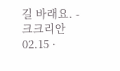길 바래요. -
크크리안
02.15 ·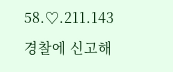58.♡.211.143
경찰에 신고해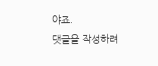야죠.
댓글을 작성하려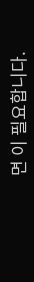면 이 필요합니다.